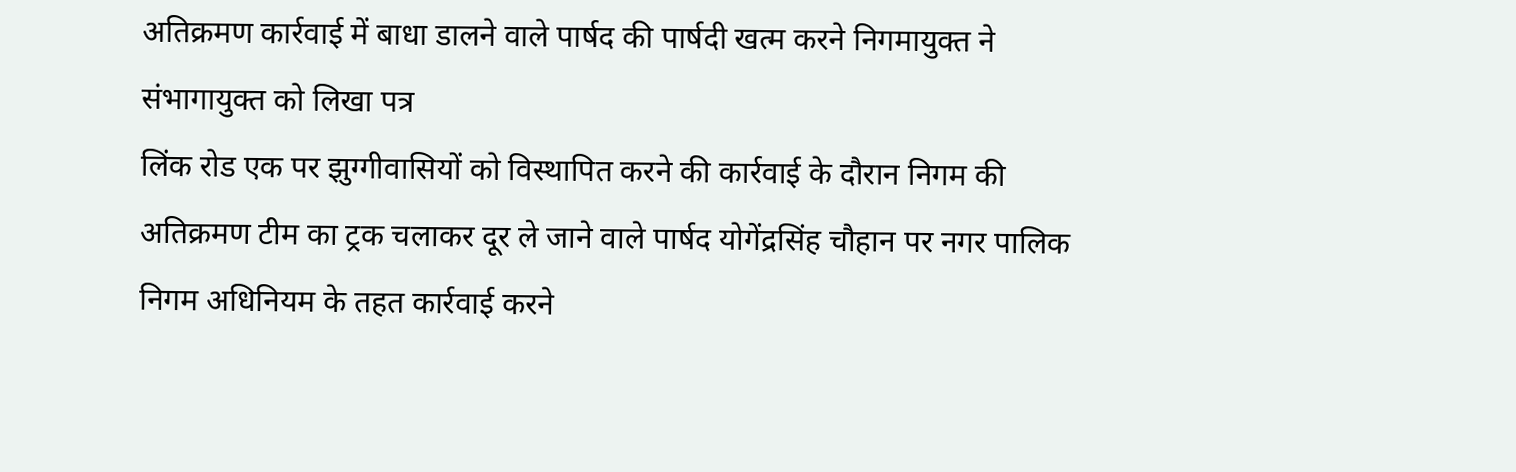अतिक्रमण कार्रवाई में बाधा डालने वाले पार्षद की पार्षदी खत्म करने निगमायुक्त ने संभागायुक्त को लिखा पत्र
लिंक रोड एक पर झुग्गीवासियों को विस्थापित करने की कार्रवाई के दौरान निगम की अतिक्रमण टीम का ट्रक चलाकर दूर ले जाने वाले पार्षद योगेंद्रसिंह चौहान पर नगर पालिक निगम अधिनियम के तहत कार्रवाई करने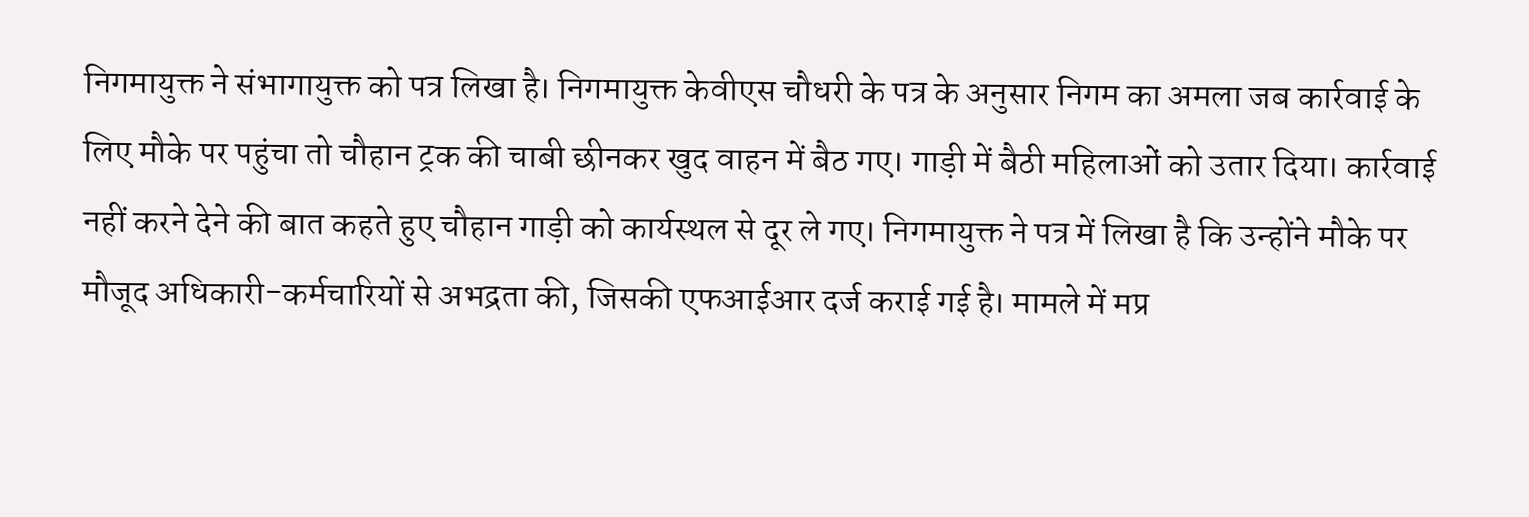निगमायुक्त ने संभागायुक्त को पत्र लिखा है। निगमायुक्त केवीएस चौधरी के पत्र के अनुसार निगम का अमला जब कार्रवाई के लिए मौके पर पहुंचा तो चौहान ट्रक की चाबी छीनकर खुद वाहन में बैठ गए। गाड़ी में बैठी महिलाओं को उतार दिया। कार्रवाई नहीं करने देने की बात कहते हुए चौहान गाड़ी को कार्यस्थल से दूर ले गए। निगमायुक्त ने पत्र में लिखा है कि उन्होंने मौके पर मौजूद अधिकारी-कर्मचारियों से अभद्रता की, जिसकी एफआईआर दर्ज कराई गई है। मामले में मप्र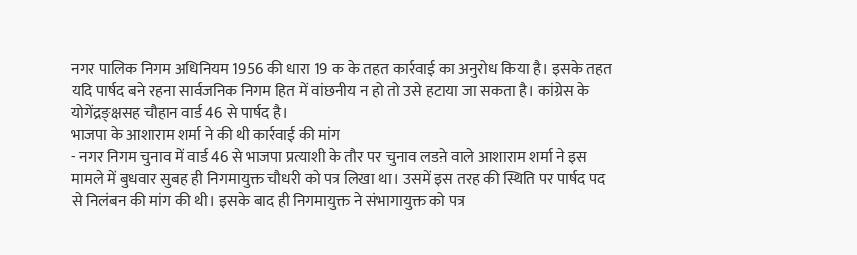नगर पालिक निगम अधिनियम 1956 की धारा 19 क के तहत कार्रवाई का अनुरोध किया है। इसके तहत यदि पार्षद बने रहना सार्वजनिक निगम हित में वांछनीय न हो तो उसे हटाया जा सकता है। कांग्रेस के योगेंद्रङ्क्षसह चौहान वार्ड 46 से पार्षद है।
भाजपा के आशाराम शर्मा ने की थी कार्रवाई की मांग
- नगर निगम चुनाव में वार्ड 46 से भाजपा प्रत्याशी के तौर पर चुनाव लडऩे वाले आशाराम शर्मा ने इस मामले में बुधवार सुबह ही निगमायुक्त चौधरी को पत्र लिखा था। उसमें इस तरह की स्थिति पर पार्षद पद से निलंबन की मांग की थी। इसके बाद ही निगमायुक्त ने संभागायुक्त को पत्र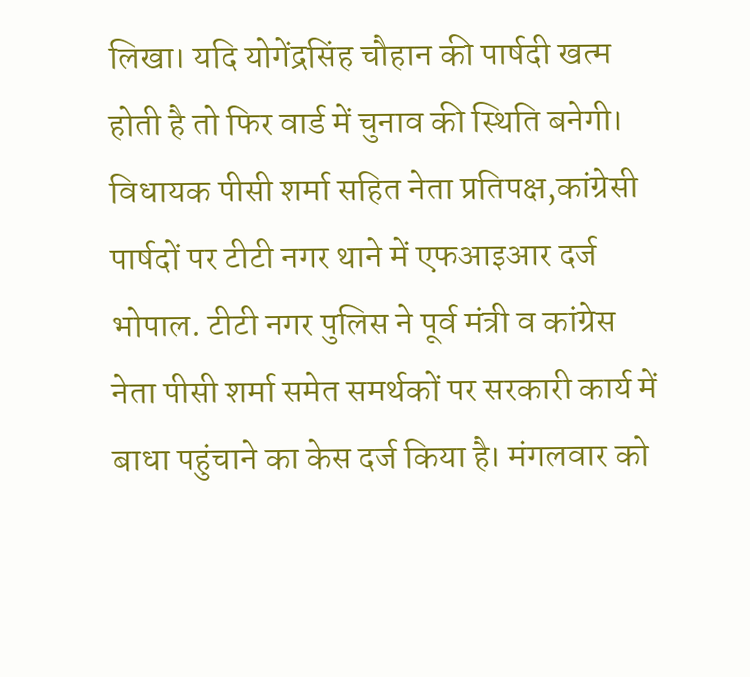लिखा। यदि योगेंद्रसिंह चौहान की पार्षदी खत्म होती है तो फिर वार्ड में चुनाव की स्थिति बनेगी।
विधायक पीसी शर्मा सहित नेता प्रतिपक्ष,कांग्रेसी पार्षदों पर टीटी नगर थाने में एफआइआर दर्ज
भोपाल. टीटी नगर पुलिस ने पूर्व मंत्री व कांग्रेस नेता पीसी शर्मा समेत समर्थकों पर सरकारी कार्य में बाधा पहुंचाने का केस दर्ज किया है। मंगलवार को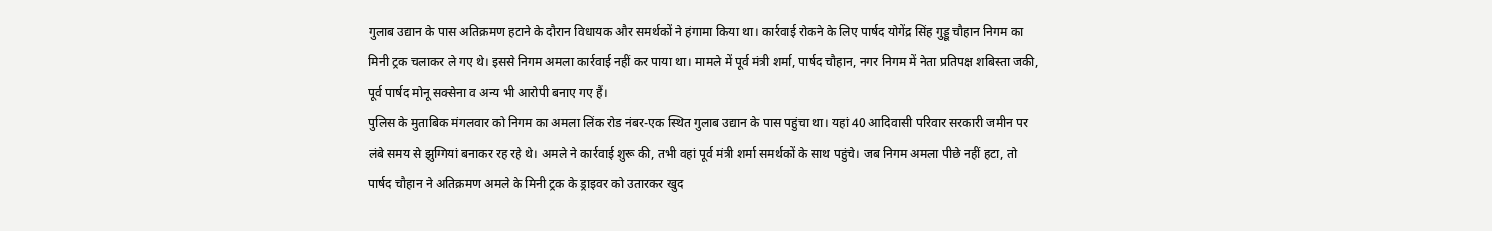गुलाब उद्यान के पास अतिक्रमण हटाने के दौरान विधायक और समर्थकों ने हंगामा किया था। कार्रवाई रोकने के लिए पार्षद योगेंद्र सिंह गुड्डू चौहान निगम का मिनी ट्रक चलाकर ले गए थे। इससे निगम अमला कार्रवाई नहीं कर पाया था। मामले में पूर्व मंत्री शर्मा, पार्षद चौहान, नगर निगम में नेता प्रतिपक्ष शबिस्ता जकी, पूर्व पार्षद मोनू सक्सेना व अन्य भी आरोपी बनाए गए हैं।
पुलिस के मुताबिक मंगलवार को निगम का अमला लिंक रोड नंबर-एक स्थित गुलाब उद्यान के पास पहुंचा था। यहां 40 आदिवासी परिवार सरकारी जमीन पर लंबे समय से झुग्गियां बनाकर रह रहे थे। अमले ने कार्रवाई शुरू की, तभी वहां पूर्व मंत्री शर्मा समर्थकों के साथ पहुंचे। जब निगम अमला पीछे नहीं हटा, तो पार्षद चौहान ने अतिक्रमण अमले के मिनी ट्रक के ड्राइवर को उतारकर खुद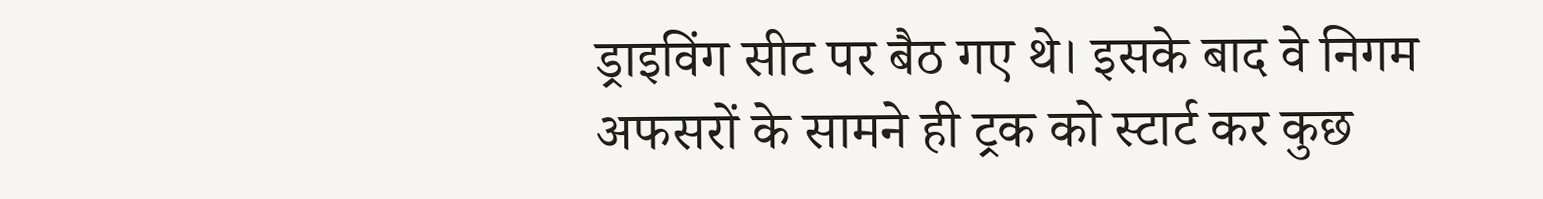ड्राइविंग सीट पर बैठ गए थे। इसके बाद वे निगम अफसरों के सामने ही ट्रक को स्टार्ट कर कुछ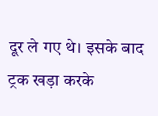दूर ले गए थे। इसके बाद ट्रक खड़ा करके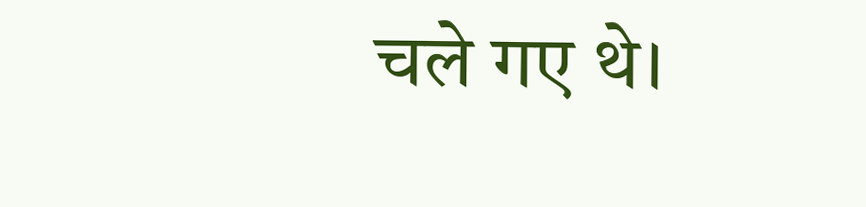चले गए थे।